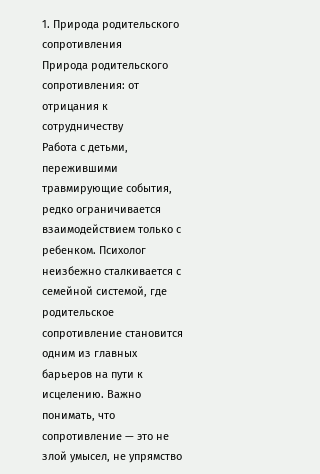1. Природа родительского сопротивления
Природа родительского сопротивления: от отрицания к сотрудничеству
Работа с детьми, пережившими травмирующие события, редко ограничивается взаимодействием только с ребенком. Психолог неизбежно сталкивается с семейной системой, где родительское сопротивление становится одним из главных барьеров на пути к исцелению. Важно понимать, что сопротивление — это не злой умысел, не упрямство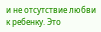и не отсутствие любви к ребенку. Это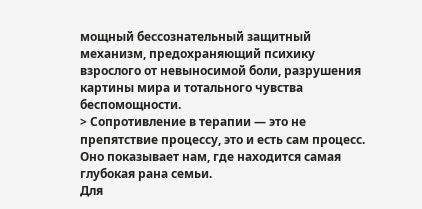мощный бессознательный защитный механизм, предохраняющий психику взрослого от невыносимой боли, разрушения картины мира и тотального чувства беспомощности.
> Сопротивление в терапии — это не препятствие процессу, это и есть сам процесс. Оно показывает нам, где находится самая глубокая рана семьи.
Для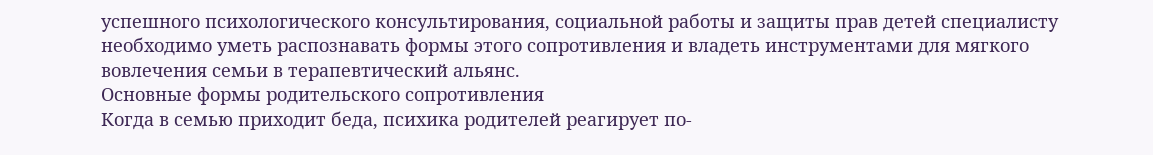успешного психологического консультирования, социальной работы и защиты прав детей специалисту необходимо уметь распознавать формы этого сопротивления и владеть инструментами для мягкого вовлечения семьи в терапевтический альянс.
Основные формы родительского сопротивления
Когда в семью приходит беда, психика родителей реагирует по-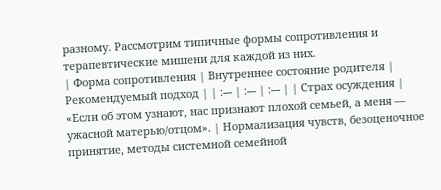разному. Рассмотрим типичные формы сопротивления и терапевтические мишени для каждой из них.
| Форма сопротивления | Внутреннее состояние родителя | Рекомендуемый подход | | :--- | :--- | :--- | | Страх осуждения | «Если об этом узнают, нас признают плохой семьей, а меня — ужасной матерью/отцом». | Нормализация чувств, безоценочное принятие, методы системной семейной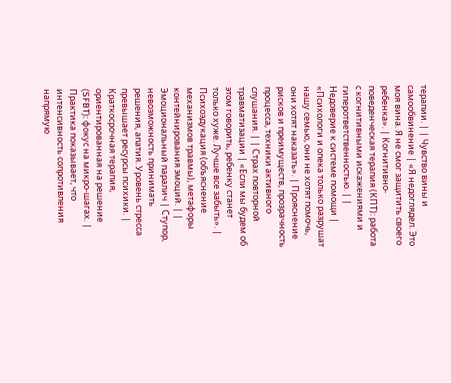терапии. | | Чувство вины и самообвинение | «Я недоглядел. Это моя вина. Я не смог защитить своего ребенка». | Когнитивно-поведенческая терапия (КПТ): работа с когнитивными искажениями и гиперответственностью. | | Недоверие к системе помощи | «Психологи и опека только разрушат нашу семью, они не хотят помочь, они хотят наказать». | Прояснение рисков и преимуществ, прозрачность процесса, техники активного слушания. | | Страх повторной травматизации | «Если мы будем об этом говорить, ребенку станет только хуже. Лучше все забыть». | Психоэдукация (объяснение механизмов травмы), метафоры контейнирования эмоций. | | Эмоциональный паралич | Ступор, невозможность принимать решения, апатия. Уровень стресса превышает ресурсы психики. | Краткосрочная терапия, ориентированная на решение (SFBT): фокус на микро-шагах. |
Практика показывает, что интенсивность сопротивления напрямую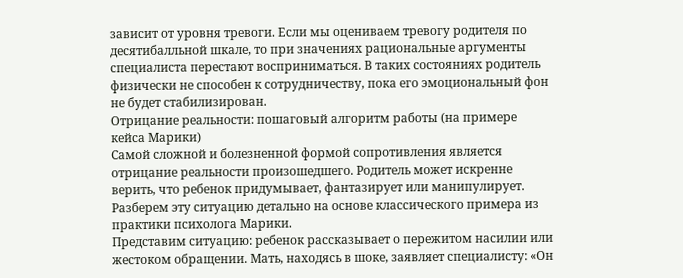зависит от уровня тревоги. Если мы оцениваем тревогу родителя по десятибалльной шкале, то при значениях рациональные аргументы специалиста перестают восприниматься. В таких состояниях родитель физически не способен к сотрудничеству, пока его эмоциональный фон не будет стабилизирован.
Отрицание реальности: пошаговый алгоритм работы (на примере кейса Марики)
Самой сложной и болезненной формой сопротивления является отрицание реальности произошедшего. Родитель может искренне верить, что ребенок придумывает, фантазирует или манипулирует. Разберем эту ситуацию детально на основе классического примера из практики психолога Марики.
Представим ситуацию: ребенок рассказывает о пережитом насилии или жестоком обращении. Мать, находясь в шоке, заявляет специалисту: «Он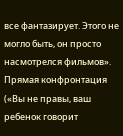все фантазирует. Этого не могло быть, он просто насмотрелся фильмов».
Прямая конфронтация («Вы не правы, ваш ребенок говорит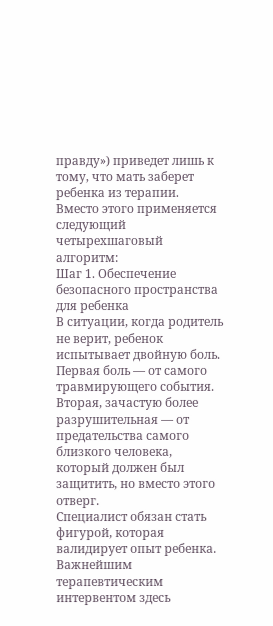правду») приведет лишь к тому, что мать заберет ребенка из терапии. Вместо этого применяется следующий четырехшаговый алгоритм:
Шаг 1. Обеспечение безопасного пространства для ребенка
В ситуации, когда родитель не верит, ребенок испытывает двойную боль. Первая боль — от самого травмирующего события. Вторая, зачастую более разрушительная — от предательства самого близкого человека, который должен был защитить, но вместо этого отверг.
Специалист обязан стать фигурой, которая валидирует опыт ребенка. Важнейшим терапевтическим интервентом здесь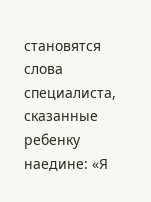становятся слова специалиста, сказанные ребенку наедине: «Я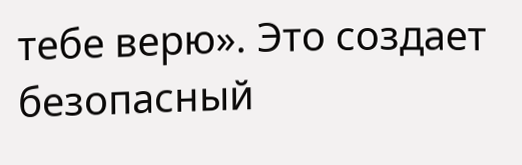тебе верю». Это создает безопасный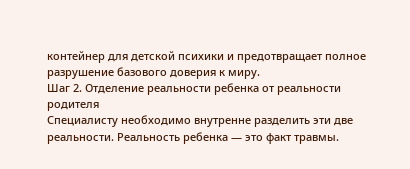контейнер для детской психики и предотвращает полное разрушение базового доверия к миру.
Шаг 2. Отделение реальности ребенка от реальности родителя
Специалисту необходимо внутренне разделить эти две реальности. Реальность ребенка — это факт травмы.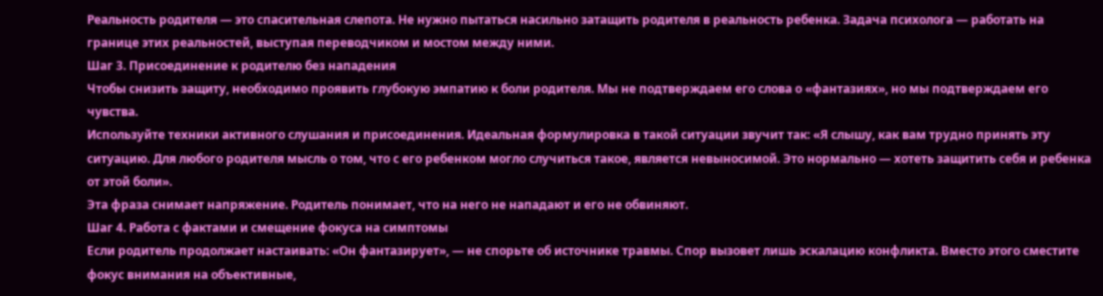Реальность родителя — это спасительная слепота. Не нужно пытаться насильно затащить родителя в реальность ребенка. Задача психолога — работать на границе этих реальностей, выступая переводчиком и мостом между ними.
Шаг 3. Присоединение к родителю без нападения
Чтобы снизить защиту, необходимо проявить глубокую эмпатию к боли родителя. Мы не подтверждаем его слова о «фантазиях», но мы подтверждаем его чувства.
Используйте техники активного слушания и присоединения. Идеальная формулировка в такой ситуации звучит так: «Я слышу, как вам трудно принять эту ситуацию. Для любого родителя мысль о том, что с его ребенком могло случиться такое, является невыносимой. Это нормально — хотеть защитить себя и ребенка от этой боли».
Эта фраза снимает напряжение. Родитель понимает, что на него не нападают и его не обвиняют.
Шаг 4. Работа с фактами и смещение фокуса на симптомы
Если родитель продолжает настаивать: «Он фантазирует», — не спорьте об источнике травмы. Спор вызовет лишь эскалацию конфликта. Вместо этого сместите фокус внимания на объективные,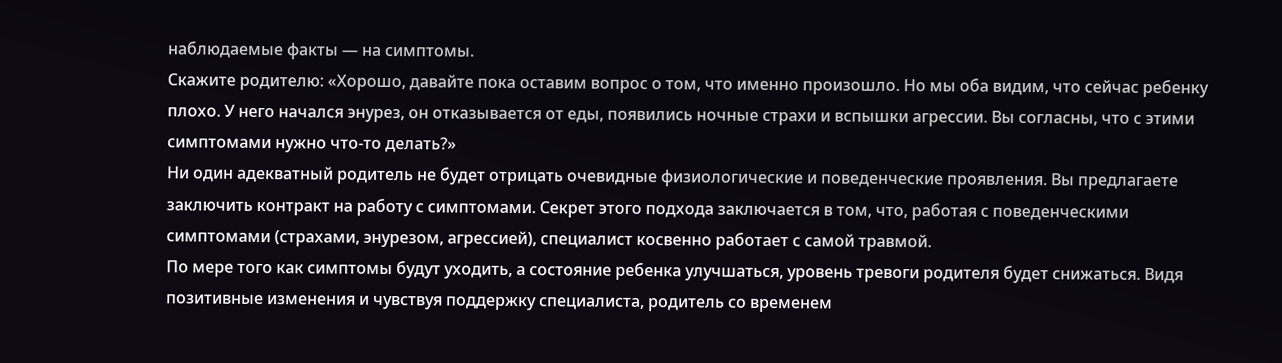наблюдаемые факты — на симптомы.
Скажите родителю: «Хорошо, давайте пока оставим вопрос о том, что именно произошло. Но мы оба видим, что сейчас ребенку плохо. У него начался энурез, он отказывается от еды, появились ночные страхи и вспышки агрессии. Вы согласны, что с этими симптомами нужно что-то делать?»
Ни один адекватный родитель не будет отрицать очевидные физиологические и поведенческие проявления. Вы предлагаете заключить контракт на работу с симптомами. Секрет этого подхода заключается в том, что, работая с поведенческими симптомами (страхами, энурезом, агрессией), специалист косвенно работает с самой травмой.
По мере того как симптомы будут уходить, а состояние ребенка улучшаться, уровень тревоги родителя будет снижаться. Видя позитивные изменения и чувствуя поддержку специалиста, родитель со временем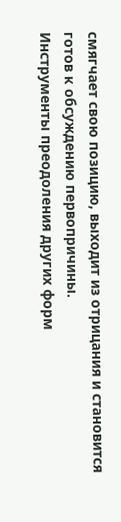смягчает свою позицию, выходит из отрицания и становится готов к обсуждению первопричины.
Инструменты преодоления других форм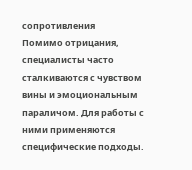сопротивления
Помимо отрицания, специалисты часто сталкиваются с чувством вины и эмоциональным параличом. Для работы с ними применяются специфические подходы.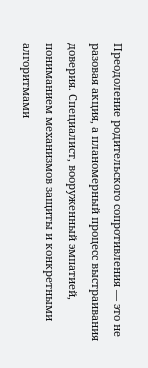Преодоление родительского сопротивления — это не разовая акция, а планомерный процесс выстраивания доверия. Специалист, вооруженный эмпатией, пониманием механизмов защиты и конкретными алгоритмами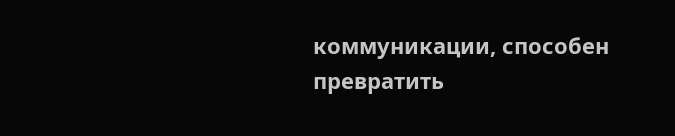коммуникации, способен превратить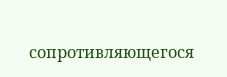сопротивляющегося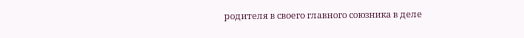родителя в своего главного союзника в деле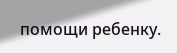помощи ребенку.